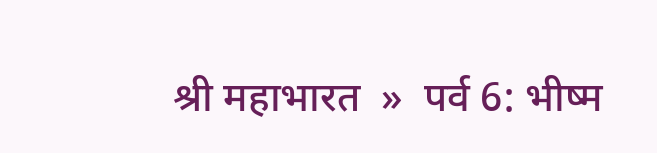श्री महाभारत  »  पर्व 6: भीष्म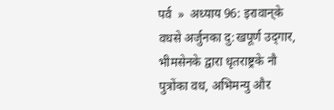पर्व  »  अध्याय 96: इरावान‍्के वधसे अर्जुनका दु:खपूर्ण उद्‍गार, भीमसेनके द्वारा धृतराष्ट्रके नौ पुत्रोंका वध, अभिमन्यु और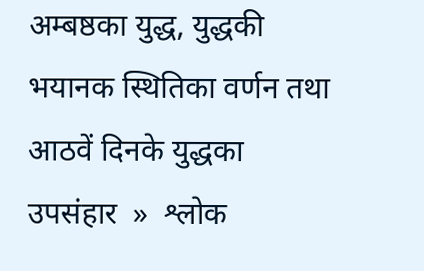अम्बष्ठका युद्ध, युद्धकी भयानक स्थितिका वर्णन तथा आठवें दिनके युद्धका उपसंहार  »  श्लोक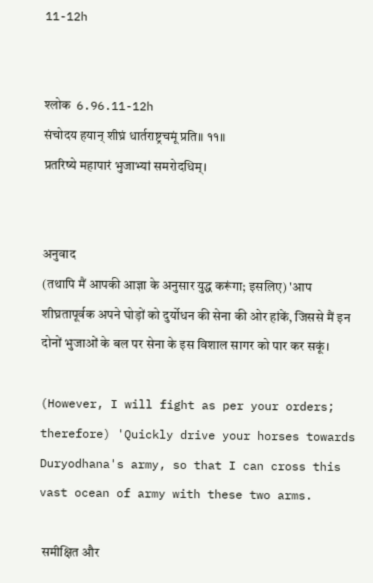11-12h


श्लोक  6.96.11-12h
संचोदय हयान् शीघ्रं धार्तराष्ट्रचमूं प्रति॥ ११॥
प्रतरिष्ये महापारं भुजाभ्यां समरोदधिम्।


अनुवाद
(तथापि मैं आपकी आज्ञा के अनुसार युद्ध करूंगा; इसलिए) 'आप शीघ्रतापूर्वक अपने घोड़ों को दुर्योधन की सेना की ओर हांकें, जिससे मैं इन दोनों भुजाओं के बल पर सेना के इस विशाल सागर को पार कर सकूं।

(However, I will fight as per your orders; therefore) 'Quickly drive your horses towards Duryodhana's army, so that I can cross this vast ocean of army with these two arms.

 समीक्षित और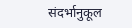संदर्भानुकूल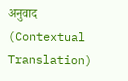अनुवाद (Contextual Translation)